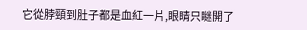它從脖頸到肚子都是血紅一片,眼睛只瞇開了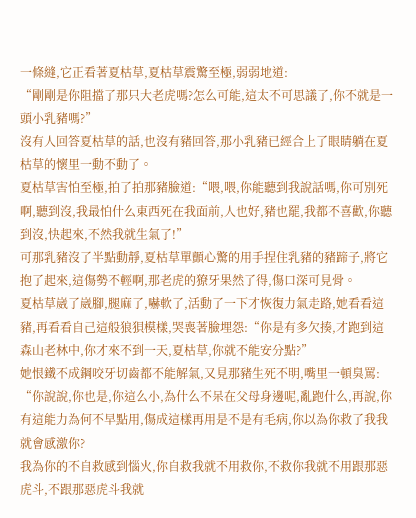一條縫,它正看著夏枯草,夏枯草震驚至極,弱弱地道:
“剛剛是你阻擋了那只大老虎嗎?怎么可能,這太不可思議了,你不就是一頭小乳豬嗎?”
沒有人回答夏枯草的話,也沒有豬回答,那小乳豬已經合上了眼睛躺在夏枯草的懷里一動不動了。
夏枯草害怕至極,拍了拍那豬臉道:“喂,喂,你能聽到我說話嗎,你可別死啊,聽到沒,我最怕什么東西死在我面前,人也好,豬也罷,我都不喜歡,你聽到沒,快起來,不然我就生氣了!”
可那乳豬沒了半點動靜,夏枯草單顫心驚的用手捏住乳豬的豬蹄子,將它抱了起來,這傷勢不輕啊,那老虎的獠牙果然了得,傷口深可見骨。
夏枯草崴了崴腳,腿麻了,嚇軟了,活動了一下才恢復力氣走路,她看看這豬,再看看自己這般狼狽模樣,哭喪著臉埋怨:“你是有多欠揍,才跑到這森山老林中,你才來不到一天,夏枯草,你就不能安分點?”
她恨鐵不成鋼咬牙切齒都不能解氣,又見那豬生死不明,嘴里一頓臭罵:
“你說說,你也是,你這么小,為什么不呆在父母身邊呢,亂跑什么,再說,你有這能力為何不早點用,傷成這樣再用是不是有毛病,你以為你救了我我就會感激你?
我為你的不自救感到惱火,你自救我就不用救你,不救你我就不用跟那惡虎斗,不跟那惡虎斗我就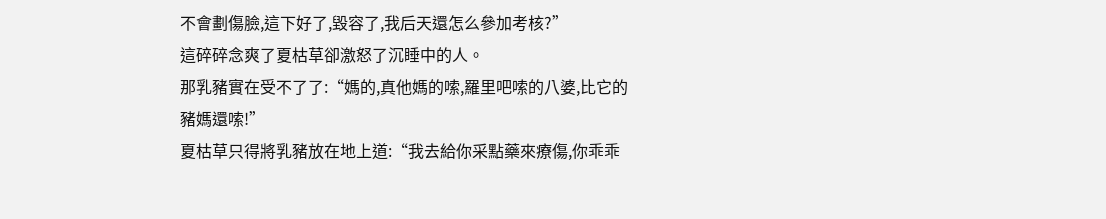不會劃傷臉,這下好了,毀容了,我后天還怎么參加考核?”
這碎碎念爽了夏枯草卻激怒了沉睡中的人。
那乳豬實在受不了了:“媽的,真他媽的嗦,羅里吧嗦的八婆,比它的豬媽還嗦!”
夏枯草只得將乳豬放在地上道:“我去給你采點藥來療傷,你乖乖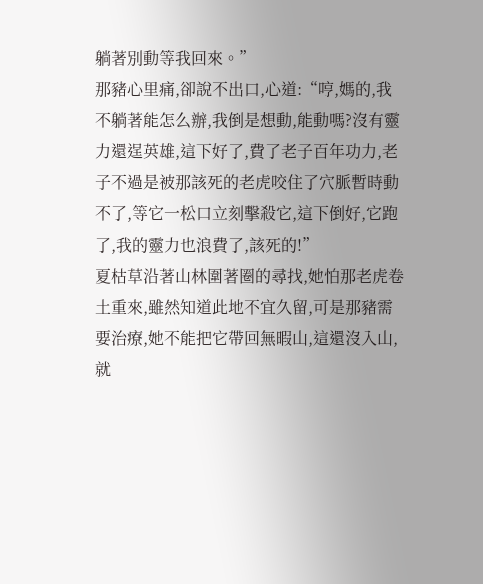躺著別動等我回來。”
那豬心里痛,卻說不出口,心道:“哼,媽的,我不躺著能怎么辦,我倒是想動,能動嗎?沒有靈力還逞英雄,這下好了,費了老子百年功力,老子不過是被那該死的老虎咬住了穴脈暫時動不了,等它一松口立刻擊殺它,這下倒好,它跑了,我的靈力也浪費了,該死的!”
夏枯草沿著山林圍著圈的尋找,她怕那老虎卷土重來,雖然知道此地不宜久留,可是那豬需要治療,她不能把它帶回無暇山,這還沒入山,就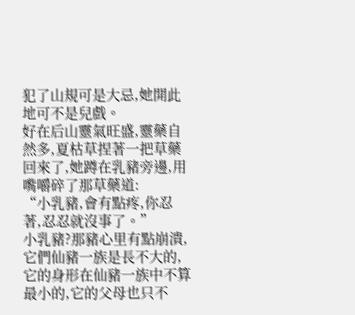犯了山規可是大忌,她開此地可不是兒戲。
好在后山靈氣旺盛,靈藥自然多,夏枯草捏著一把草藥回來了,她蹲在乳豬旁邊,用嘴嚼碎了那草藥道:
“小乳豬,會有點疼,你忍著,忍忍就沒事了。”
小乳豬?那豬心里有點崩潰,它們仙豬一族是長不大的,它的身形在仙豬一族中不算最小的,它的父母也只不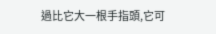過比它大一根手指頭,它可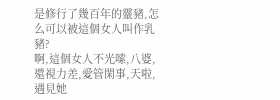是修行了幾百年的靈豬,怎么可以被這個女人叫作乳豬?
啊,這個女人不光嗦,八婆,還視力差,愛管閑事,天啦,遇見她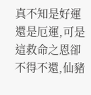真不知是好運還是厄運,可是這救命之恩卻不得不還,仙豬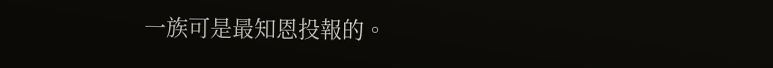一族可是最知恩投報的。